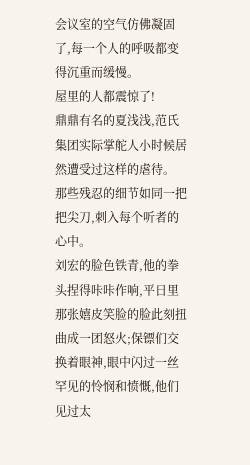会议室的空气仿佛凝固了,每一个人的呼吸都变得沉重而缓慢。
屋里的人都震惊了!
鼎鼎有名的夏浅浅,范氏集团实际掌舵人小时候居然遭受过这样的虐待。
那些残忍的细节如同一把把尖刀,刺入每个听者的心中。
刘宏的脸色铁青,他的拳头捏得咔咔作响,平日里那张嬉皮笑脸的脸此刻扭曲成一团怒火;保镖们交换着眼神,眼中闪过一丝罕见的怜悯和愤慨,他们见过太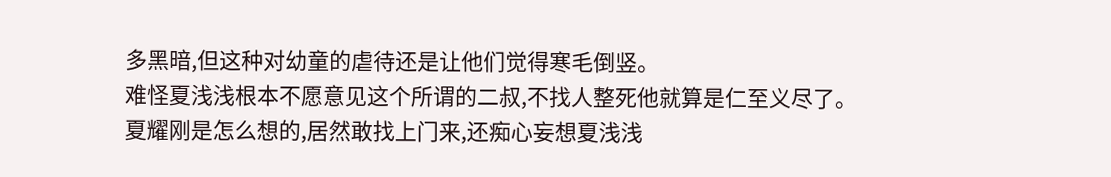多黑暗,但这种对幼童的虐待还是让他们觉得寒毛倒竖。
难怪夏浅浅根本不愿意见这个所谓的二叔,不找人整死他就算是仁至义尽了。
夏耀刚是怎么想的,居然敢找上门来,还痴心妄想夏浅浅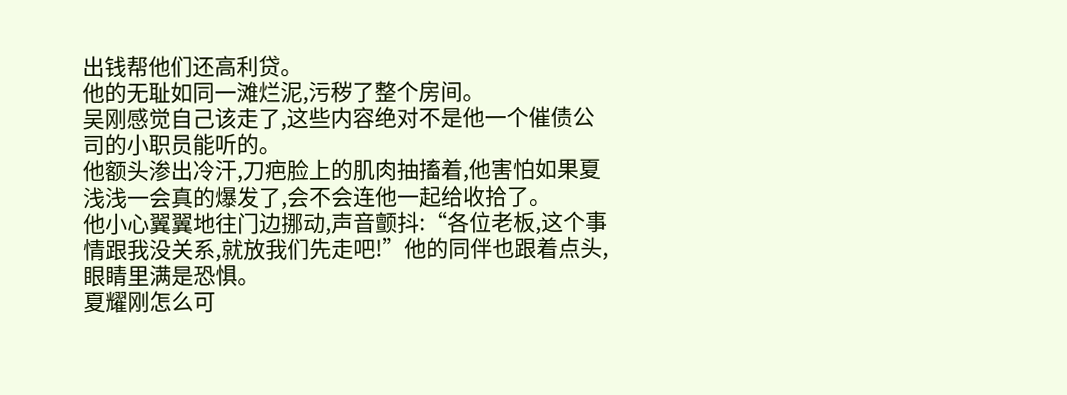出钱帮他们还高利贷。
他的无耻如同一滩烂泥,污秽了整个房间。
吴刚感觉自己该走了,这些内容绝对不是他一个催债公司的小职员能听的。
他额头渗出冷汗,刀疤脸上的肌肉抽搐着,他害怕如果夏浅浅一会真的爆发了,会不会连他一起给收拾了。
他小心翼翼地往门边挪动,声音颤抖:“各位老板,这个事情跟我没关系,就放我们先走吧!”他的同伴也跟着点头,眼睛里满是恐惧。
夏耀刚怎么可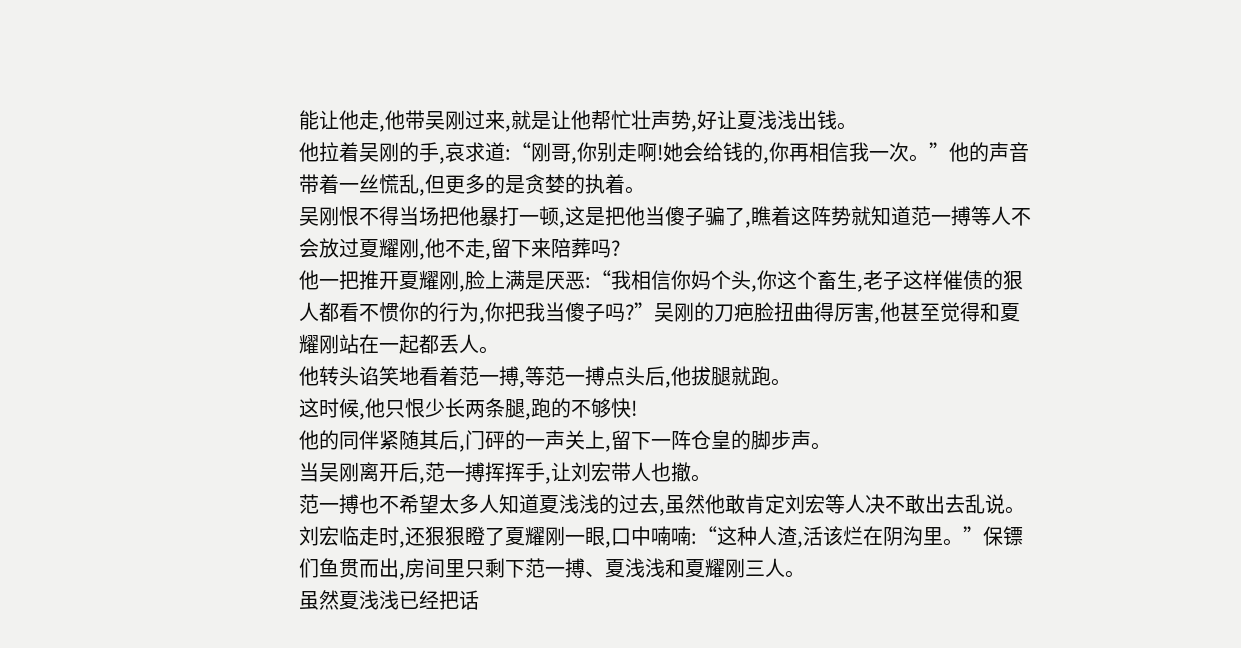能让他走,他带吴刚过来,就是让他帮忙壮声势,好让夏浅浅出钱。
他拉着吴刚的手,哀求道:“刚哥,你别走啊!她会给钱的,你再相信我一次。”他的声音带着一丝慌乱,但更多的是贪婪的执着。
吴刚恨不得当场把他暴打一顿,这是把他当傻子骗了,瞧着这阵势就知道范一搏等人不会放过夏耀刚,他不走,留下来陪葬吗?
他一把推开夏耀刚,脸上满是厌恶:“我相信你妈个头,你这个畜生,老子这样催债的狠人都看不惯你的行为,你把我当傻子吗?”吴刚的刀疤脸扭曲得厉害,他甚至觉得和夏耀刚站在一起都丢人。
他转头谄笑地看着范一搏,等范一搏点头后,他拔腿就跑。
这时候,他只恨少长两条腿,跑的不够快!
他的同伴紧随其后,门砰的一声关上,留下一阵仓皇的脚步声。
当吴刚离开后,范一搏挥挥手,让刘宏带人也撤。
范一搏也不希望太多人知道夏浅浅的过去,虽然他敢肯定刘宏等人决不敢出去乱说。
刘宏临走时,还狠狠瞪了夏耀刚一眼,口中喃喃:“这种人渣,活该烂在阴沟里。”保镖们鱼贯而出,房间里只剩下范一搏、夏浅浅和夏耀刚三人。
虽然夏浅浅已经把话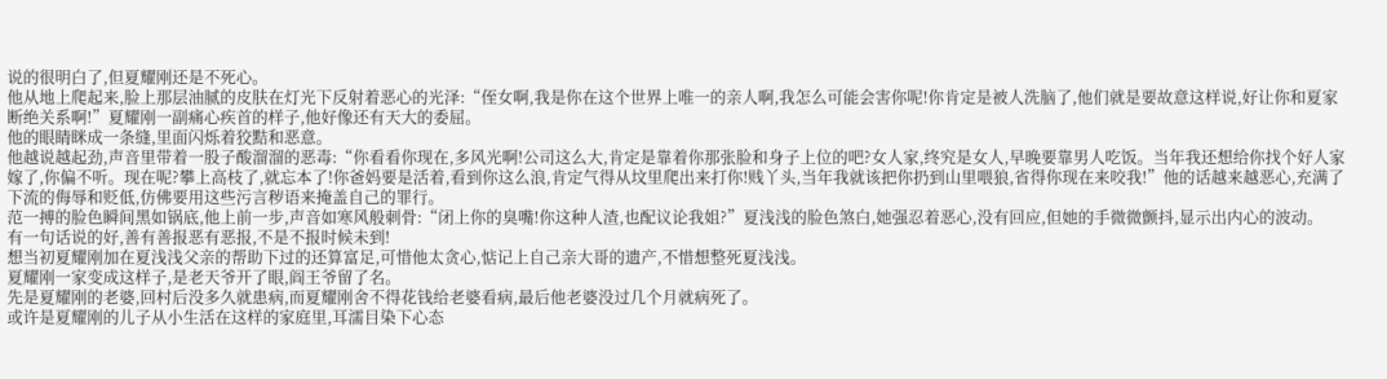说的很明白了,但夏耀刚还是不死心。
他从地上爬起来,脸上那层油腻的皮肤在灯光下反射着恶心的光泽:“侄女啊,我是你在这个世界上唯一的亲人啊,我怎么可能会害你呢!你肯定是被人洗脑了,他们就是要故意这样说,好让你和夏家断绝关系啊!”夏耀刚一副痛心疾首的样子,他好像还有天大的委屈。
他的眼睛眯成一条缝,里面闪烁着狡黠和恶意。
他越说越起劲,声音里带着一股子酸溜溜的恶毒:“你看看你现在,多风光啊!公司这么大,肯定是靠着你那张脸和身子上位的吧?女人家,终究是女人,早晚要靠男人吃饭。当年我还想给你找个好人家嫁了,你偏不听。现在呢?攀上高枝了,就忘本了!你爸妈要是活着,看到你这么浪,肯定气得从坟里爬出来打你!贱丫头,当年我就该把你扔到山里喂狼,省得你现在来咬我!”他的话越来越恶心,充满了下流的侮辱和贬低,仿佛要用这些污言秽语来掩盖自己的罪行。
范一搏的脸色瞬间黑如锅底,他上前一步,声音如寒风般刺骨:“闭上你的臭嘴!你这种人渣,也配议论我姐?”夏浅浅的脸色煞白,她强忍着恶心,没有回应,但她的手微微颤抖,显示出内心的波动。
有一句话说的好,善有善报恶有恶报,不是不报时候未到!
想当初夏耀刚加在夏浅浅父亲的帮助下过的还算富足,可惜他太贪心,惦记上自己亲大哥的遗产,不惜想整死夏浅浅。
夏耀刚一家变成这样子,是老天爷开了眼,阎王爷留了名。
先是夏耀刚的老婆,回村后没多久就患病,而夏耀刚舍不得花钱给老婆看病,最后他老婆没过几个月就病死了。
或许是夏耀刚的儿子从小生活在这样的家庭里,耳濡目染下心态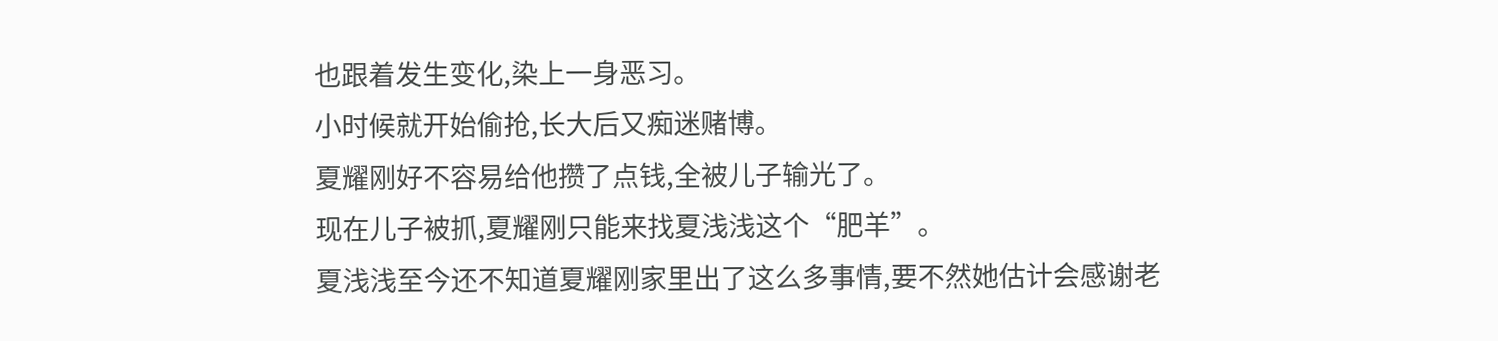也跟着发生变化,染上一身恶习。
小时候就开始偷抢,长大后又痴迷赌博。
夏耀刚好不容易给他攒了点钱,全被儿子输光了。
现在儿子被抓,夏耀刚只能来找夏浅浅这个“肥羊”。
夏浅浅至今还不知道夏耀刚家里出了这么多事情,要不然她估计会感谢老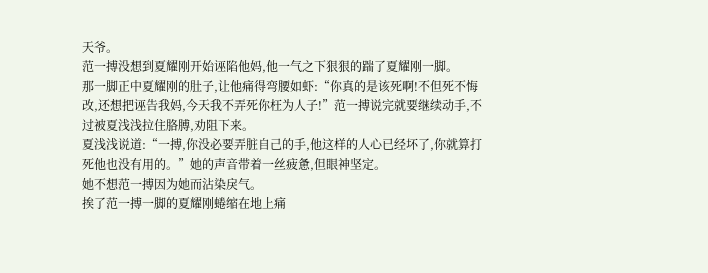天爷。
范一搏没想到夏耀刚开始诬陷他妈,他一气之下狠狠的踹了夏耀刚一脚。
那一脚正中夏耀刚的肚子,让他痛得弯腰如虾:“你真的是该死啊!不但死不悔改,还想把诬告我妈,今天我不弄死你枉为人子!”范一搏说完就要继续动手,不过被夏浅浅拉住胳膊,劝阻下来。
夏浅浅说道:“一搏,你没必要弄脏自己的手,他这样的人心已经坏了,你就算打死他也没有用的。”她的声音带着一丝疲惫,但眼神坚定。
她不想范一搏因为她而沾染戾气。
挨了范一搏一脚的夏耀刚蜷缩在地上痛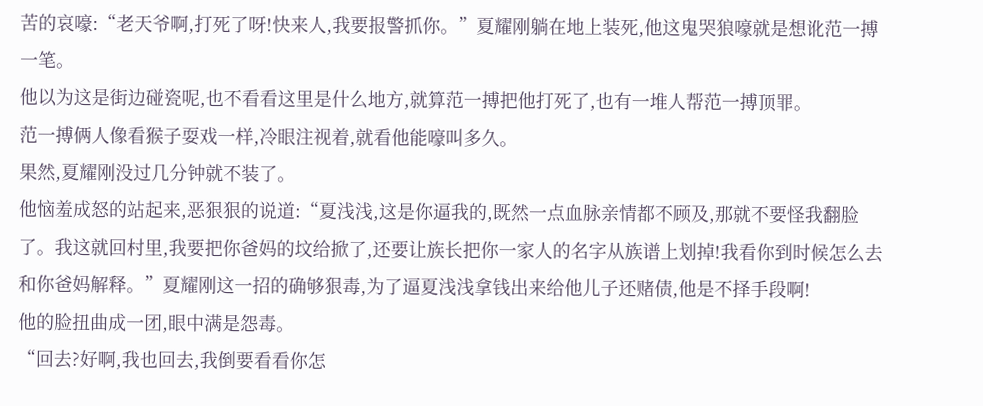苦的哀嚎:“老天爷啊,打死了呀!快来人,我要报警抓你。”夏耀刚躺在地上装死,他这鬼哭狼嚎就是想讹范一搏一笔。
他以为这是街边碰瓷呢,也不看看这里是什么地方,就算范一搏把他打死了,也有一堆人帮范一搏顶罪。
范一搏俩人像看猴子耍戏一样,冷眼注视着,就看他能嚎叫多久。
果然,夏耀刚没过几分钟就不装了。
他恼羞成怒的站起来,恶狠狠的说道:“夏浅浅,这是你逼我的,既然一点血脉亲情都不顾及,那就不要怪我翻脸了。我这就回村里,我要把你爸妈的坟给掀了,还要让族长把你一家人的名字从族谱上划掉!我看你到时候怎么去和你爸妈解释。”夏耀刚这一招的确够狠毒,为了逼夏浅浅拿钱出来给他儿子还赌债,他是不择手段啊!
他的脸扭曲成一团,眼中满是怨毒。
“回去?好啊,我也回去,我倒要看看你怎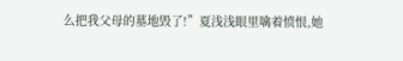么把我父母的墓地毁了!”夏浅浅眼里噙着愤恨,她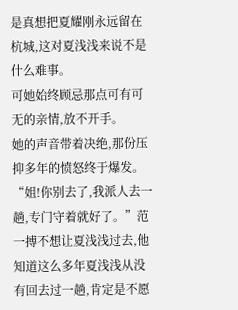是真想把夏耀刚永远留在杭城,这对夏浅浅来说不是什么难事。
可她始终顾忌那点可有可无的亲情,放不开手。
她的声音带着决绝,那份压抑多年的愤怒终于爆发。
“姐!你别去了,我派人去一趟,专门守着就好了。”范一搏不想让夏浅浅过去,他知道这么多年夏浅浅从没有回去过一趟,肯定是不愿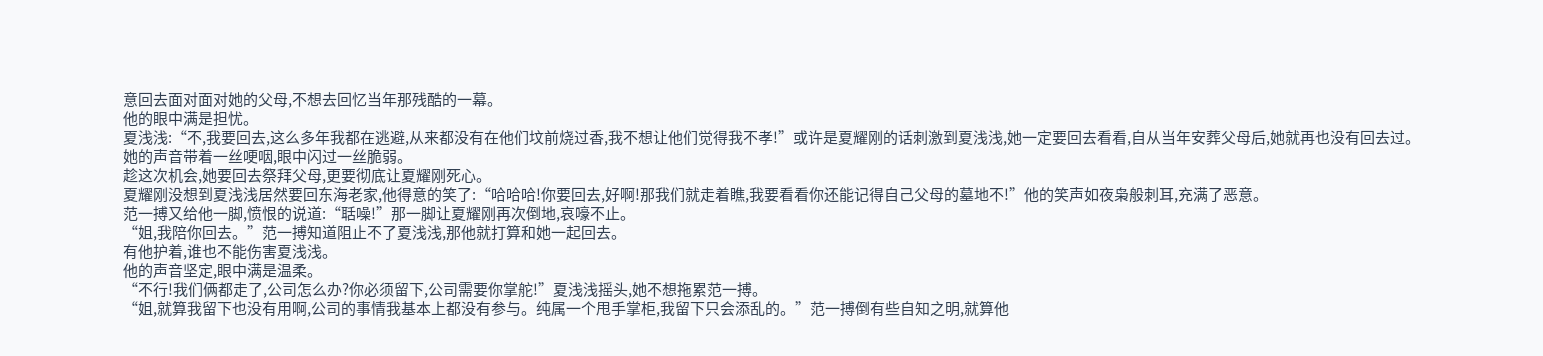意回去面对面对她的父母,不想去回忆当年那残酷的一幕。
他的眼中满是担忧。
夏浅浅:“不,我要回去,这么多年我都在逃避,从来都没有在他们坟前烧过香,我不想让他们觉得我不孝!”或许是夏耀刚的话刺激到夏浅浅,她一定要回去看看,自从当年安葬父母后,她就再也没有回去过。
她的声音带着一丝哽咽,眼中闪过一丝脆弱。
趁这次机会,她要回去祭拜父母,更要彻底让夏耀刚死心。
夏耀刚没想到夏浅浅居然要回东海老家,他得意的笑了:“哈哈哈!你要回去,好啊!那我们就走着瞧,我要看看你还能记得自己父母的墓地不!”他的笑声如夜枭般刺耳,充满了恶意。
范一搏又给他一脚,愤恨的说道:“聒噪!”那一脚让夏耀刚再次倒地,哀嚎不止。
“姐,我陪你回去。”范一搏知道阻止不了夏浅浅,那他就打算和她一起回去。
有他护着,谁也不能伤害夏浅浅。
他的声音坚定,眼中满是温柔。
“不行!我们俩都走了,公司怎么办?你必须留下,公司需要你掌舵!”夏浅浅摇头,她不想拖累范一搏。
“姐,就算我留下也没有用啊,公司的事情我基本上都没有参与。纯属一个甩手掌柜,我留下只会添乱的。”范一搏倒有些自知之明,就算他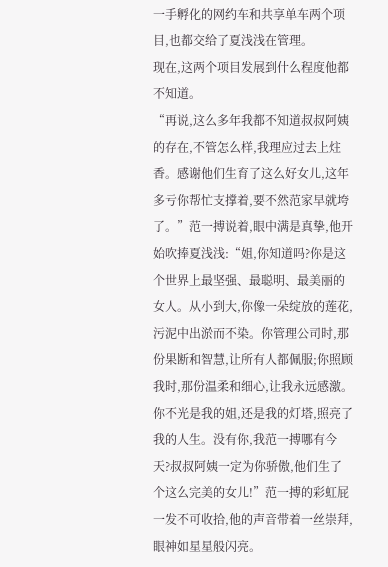一手孵化的网约车和共享单车两个项目,也都交给了夏浅浅在管理。
现在,这两个项目发展到什么程度他都不知道。
“再说,这么多年我都不知道叔叔阿姨的存在,不管怎么样,我理应过去上炷香。感谢他们生育了这么好女儿,这年多亏你帮忙支撑着,要不然范家早就垮了。”范一搏说着,眼中满是真挚,他开始吹捧夏浅浅:“姐,你知道吗?你是这个世界上最坚强、最聪明、最美丽的女人。从小到大,你像一朵绽放的莲花,污泥中出淤而不染。你管理公司时,那份果断和智慧,让所有人都佩服;你照顾我时,那份温柔和细心,让我永远感激。你不光是我的姐,还是我的灯塔,照亮了我的人生。没有你,我范一搏哪有今天?叔叔阿姨一定为你骄傲,他们生了个这么完美的女儿!”范一搏的彩虹屁一发不可收拾,他的声音带着一丝崇拜,眼神如星星般闪亮。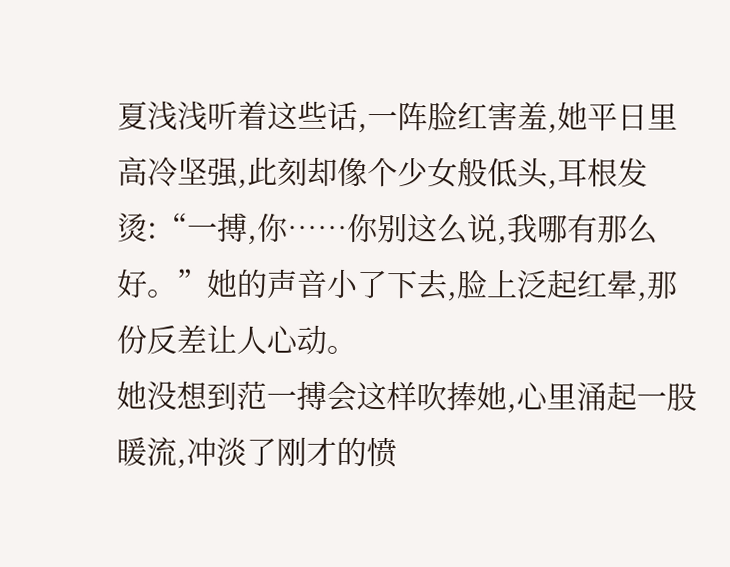夏浅浅听着这些话,一阵脸红害羞,她平日里高冷坚强,此刻却像个少女般低头,耳根发烫:“一搏,你……你别这么说,我哪有那么好。”她的声音小了下去,脸上泛起红晕,那份反差让人心动。
她没想到范一搏会这样吹捧她,心里涌起一股暖流,冲淡了刚才的愤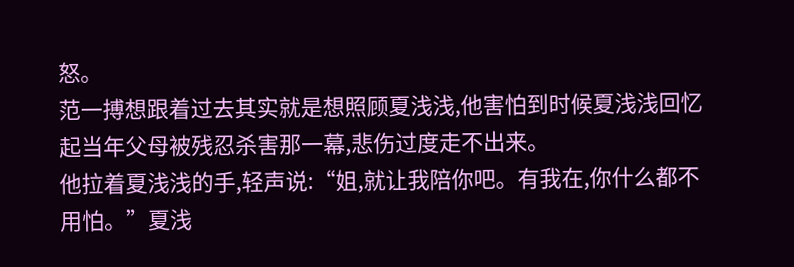怒。
范一搏想跟着过去其实就是想照顾夏浅浅,他害怕到时候夏浅浅回忆起当年父母被残忍杀害那一幕,悲伤过度走不出来。
他拉着夏浅浅的手,轻声说:“姐,就让我陪你吧。有我在,你什么都不用怕。”夏浅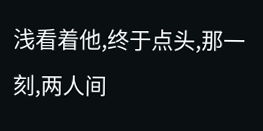浅看着他,终于点头,那一刻,两人间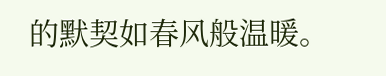的默契如春风般温暖。